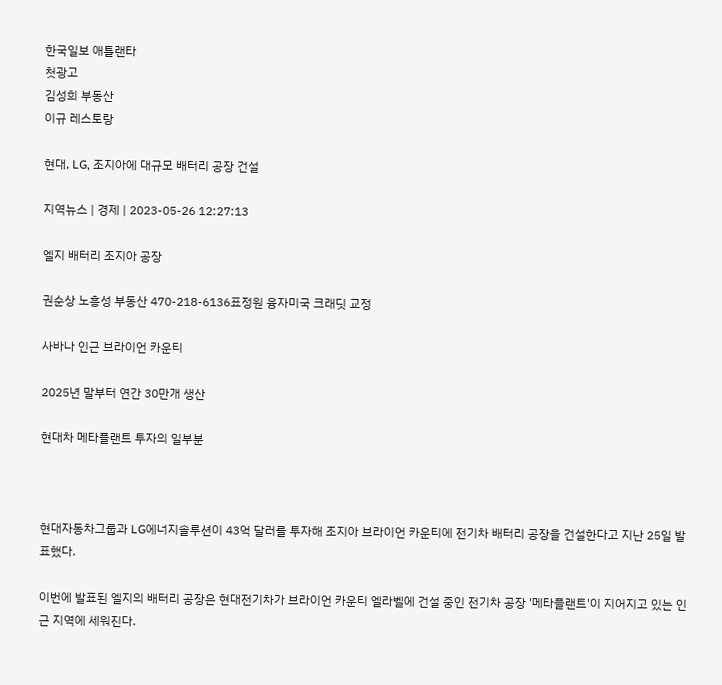한국일보 애틀랜타
첫광고
김성희 부동산
이규 레스토랑

현대, LG, 조지아에 대규모 배터리 공장 건설

지역뉴스 | 경제 | 2023-05-26 12:27:13

엘지 배터리 조지아 공장

권순상 노흥성 부동산 470-218-6136표정원 융자미국 크래딧 교정

사바나 인근 브라이언 카운티

2025년 말부터 연간 30만개 생산

현대차 메타플랜트 투자의 일부분



현대자동차그룹과 LG에너지솔루션이 43억 달러를 투자해 조지아 브라이언 카운티에 전기차 배터리 공장을 건설한다고 지난 25일 발표했다.

이번에 발표된 엘지의 배터리 공장은 현대전기차가 브라이언 카운티 엘라벨에 건설 중인 전기차 공장 '메타플랜트'이 지어지고 있는 인근 지역에 세워진다.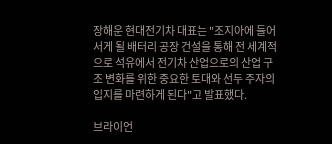장해운 현대전기차 대표는 "조지아에 들어서게 될 배터리 공장 건설을 통해 전 세계적으로 석유에서 전기차 산업으로의 산업 구조 변화를 위한 중요한 토대와 선두 주자의 입지를 마련하게 된다"고 발표했다.

브라이언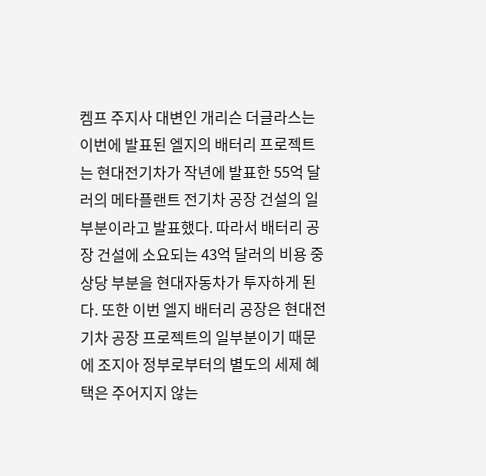켐프 주지사 대변인 개리슨 더글라스는 이번에 발표된 엘지의 배터리 프로젝트는 현대전기차가 작년에 발표한 55억 달러의 메타플랜트 전기차 공장 건설의 일부분이라고 발표했다. 따라서 배터리 공장 건설에 소요되는 43억 달러의 비용 중 상당 부분을 현대자동차가 투자하게 된다. 또한 이번 엘지 배터리 공장은 현대전기차 공장 프로젝트의 일부분이기 때문에 조지아 정부로부터의 별도의 세제 혜택은 주어지지 않는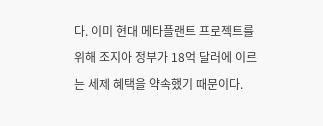다. 이미 현대 메타플랜트 프로젝트를 위해 조지아 정부가 18억 달러에 이르는 세제 혜택을 약속했기 때문이다.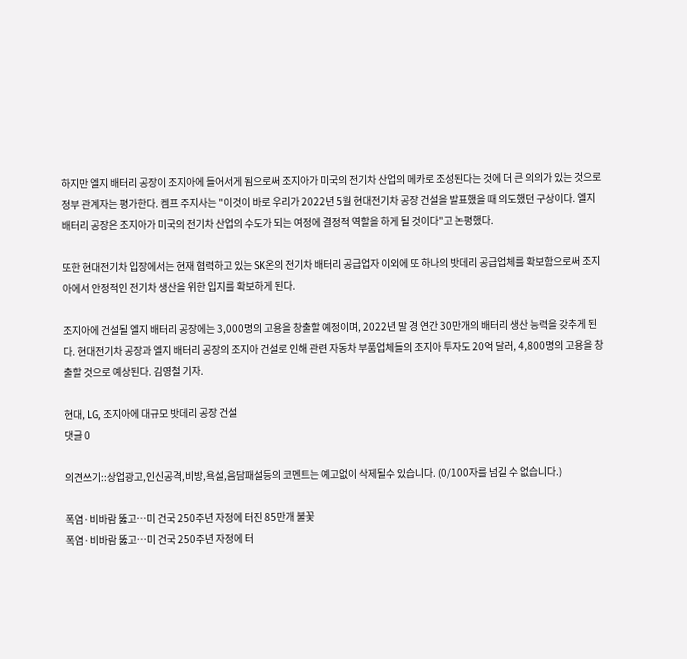하지만 엘지 배터리 공장이 조지아에 들어서게 됨으로써 조지아가 미국의 전기차 산업의 메카로 조성된다는 것에 더 큰 의의가 있는 것으로 정부 관계자는 평가한다. 켐프 주지사는 "이것이 바로 우리가 2022년 5월 현대전기차 공장 건설을 발표했을 때 의도했던 구상이다. 엘지 배터리 공장은 조지아가 미국의 전기차 산업의 수도가 되는 여정에 결정적 역할을 하게 될 것이다"고 논평했다.

또한 현대전기차 입장에서는 현재 협력하고 있는 SK온의 전기차 배터리 공급업자 이외에 또 하나의 밧데리 공급업체를 확보함으로써 조지아에서 안정적인 전기차 생산을 위한 입지를 확보하게 된다.

조지아에 건설될 엘지 배터리 공장에는 3,000명의 고용을 창출할 예정이며, 2022년 말 경 연간 30만개의 배터리 생산 능력을 갖추게 된다. 현대전기차 공장과 엘지 배터리 공장의 조지아 건설로 인해 관련 자동차 부품업체들의 조지아 투자도 20억 달러, 4,800명의 고용을 창출할 것으로 예상된다. 김영철 기자.

현대, LG, 조지아에 대규모 밧데리 공장 건설
댓글 0

의견쓰기::상업광고,인신공격,비방,욕설,음담패설등의 코멘트는 예고없이 삭제될수 있습니다. (0/100자를 넘길 수 없습니다.)

폭염·비바람 뚫고…미 건국 250주년 자정에 터진 85만개 불꽃
폭염·비바람 뚫고…미 건국 250주년 자정에 터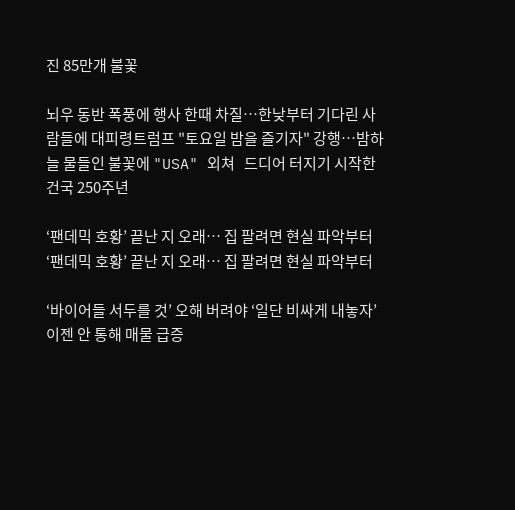진 85만개 불꽃

뇌우 동반 폭풍에 행사 한때 차질…한낮부터 기다린 사람들에 대피령트럼프 "토요일 밤을 즐기자" 강행…밤하늘 물들인 불꽃에 "USA" 외쳐   드디어 터지기 시작한 건국 250주년

‘팬데믹 호황’ 끝난 지 오래… 집 팔려면 현실 파악부터
‘팬데믹 호황’ 끝난 지 오래… 집 팔려면 현실 파악부터

‘바이어들 서두를 것’ 오해 버려야 ‘일단 비싸게 내놓자’ 이젠 안 통해 매물 급증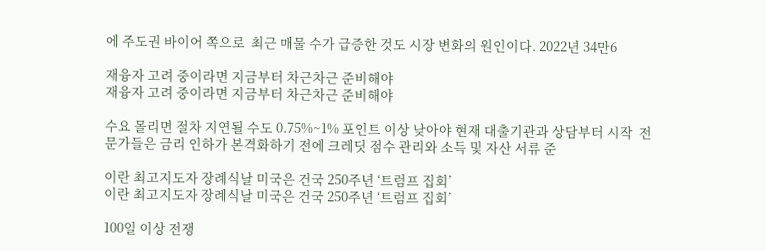에 주도권 바이어 쪽으로  최근 매물 수가 급증한 것도 시장 변화의 원인이다. 2022년 34만6

재융자 고려 중이라면 지금부터 차근차근 준비해야
재융자 고려 중이라면 지금부터 차근차근 준비해야

수요 몰리면 절차 지연될 수도 0.75%~1% 포인트 이상 낮아야 현재 대출기관과 상담부터 시작  전문가들은 금리 인하가 본격화하기 전에 크레딧 점수 관리와 소득 및 자산 서류 준

이란 최고지도자 장례식날 미국은 건국 250주년 ‘트럼프 집회’
이란 최고지도자 장례식날 미국은 건국 250주년 ‘트럼프 집회’

100일 이상 전쟁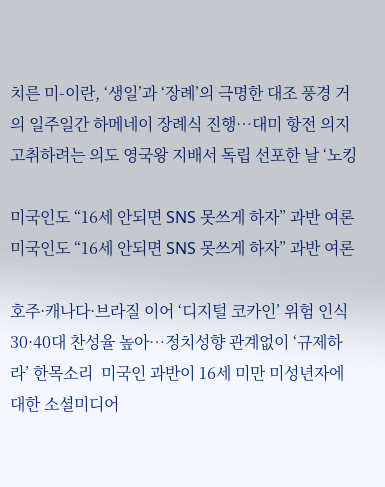치른 미-이란, ‘생일’과 ‘장례’의 극명한 대조 풍경 거의 일주일간 하메네이 장례식 진행…대미 항전 의지 고취하려는 의도 영국왕 지배서 독립 선포한 날 ‘노킹

미국인도 “16세 안되면 SNS 못쓰게 하자” 과반 여론
미국인도 “16세 안되면 SNS 못쓰게 하자” 과반 여론

호주·캐나다·브라질 이어 ‘디지털 코카인’ 위험 인식 30·40대 찬성율 높아…정치성향 관계없이 ‘규제하라’ 한목소리  미국인 과반이 16세 미만 미성년자에 대한 소셜미디어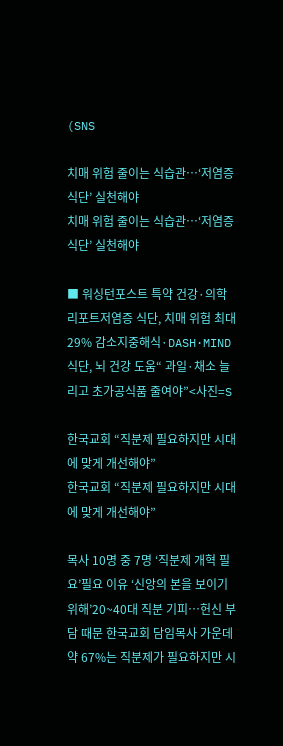(SNS

치매 위험 줄이는 식습관…‘저염증 식단’ 실천해야
치매 위험 줄이는 식습관…‘저염증 식단’ 실천해야

■ 워싱턴포스트 특약 건강·의학 리포트저염증 식단, 치매 위험 최대 29% 감소지중해식·DASH·MIND 식단, 뇌 건강 도움“ 과일·채소 늘리고 초가공식품 줄여야”<사진=S

한국교회 “직분제 필요하지만 시대에 맞게 개선해야”
한국교회 “직분제 필요하지만 시대에 맞게 개선해야”

목사 10명 중 7명 ‘직분제 개혁 필요’필요 이유 ‘신앙의 본을 보이기 위해’20~40대 직분 기피…헌신 부담 때문 한국교회 담임목사 가운데 약 67%는 직분제가 필요하지만 시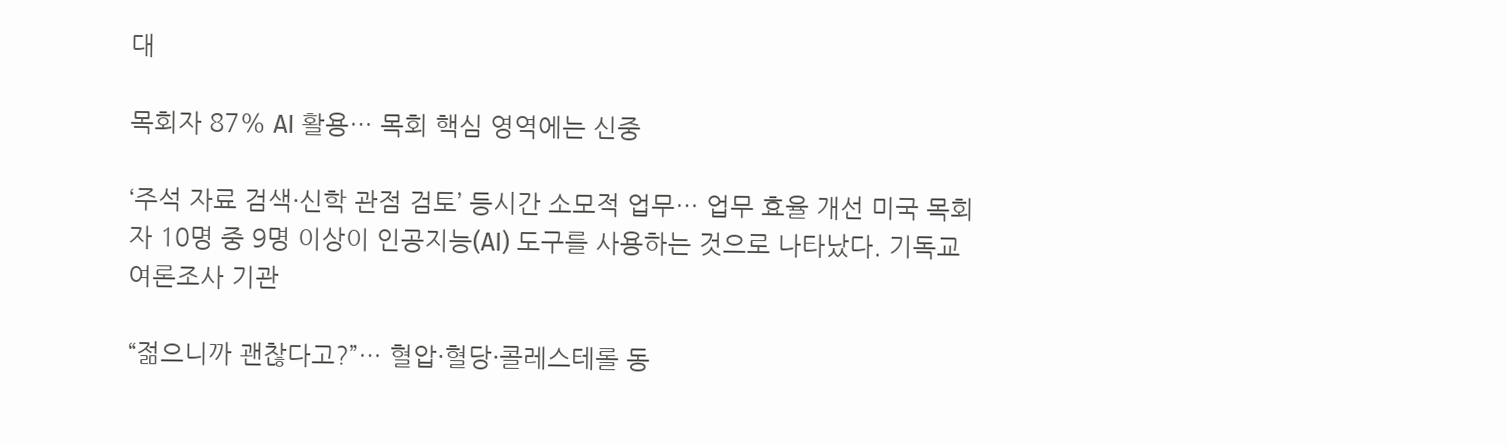대

목회자 87% AI 활용… 목회 핵심 영역에는 신중

‘주석 자료 검색·신학 관점 검토’ 등시간 소모적 업무… 업무 효율 개선 미국 목회자 10명 중 9명 이상이 인공지능(AI) 도구를 사용하는 것으로 나타났다. 기독교 여론조사 기관

“젊으니까 괜찮다고?”… 혈압·혈당·콜레스테롤 동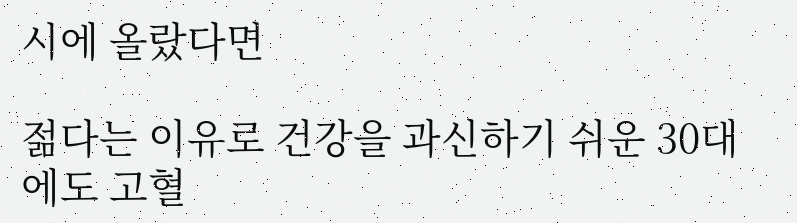시에 올랐다면

젊다는 이유로 건강을 과신하기 쉬운 30대에도 고혈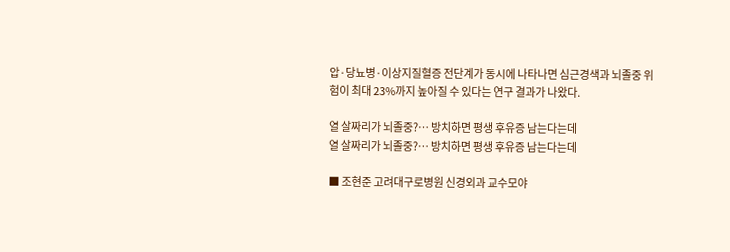압·당뇨병·이상지질혈증 전단계가 동시에 나타나면 심근경색과 뇌졸중 위험이 최대 23%까지 높아질 수 있다는 연구 결과가 나왔다.

열 살짜리가 뇌졸중?… 방치하면 평생 후유증 남는다는데
열 살짜리가 뇌졸중?… 방치하면 평생 후유증 남는다는데

■ 조현준 고려대구로병원 신경외과 교수모야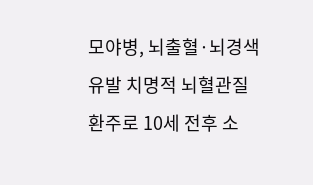모야병, 뇌출혈·뇌경색 유발 치명적 뇌혈관질환주로 10세 전후 소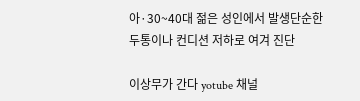아·30~40대 젊은 성인에서 발생단순한 두통이나 컨디션 저하로 여겨 진단

이상무가 간다 yotube 채널